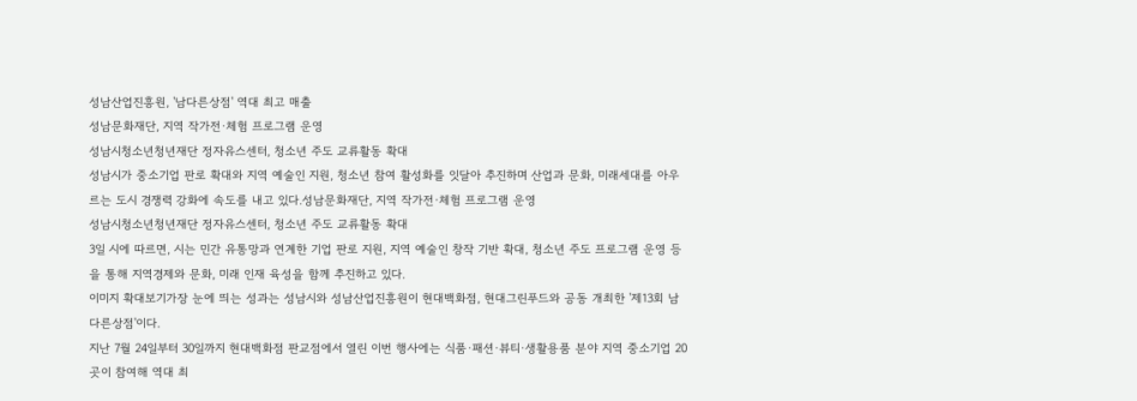성남산업진흥원, '남다른상점' 역대 최고 매출
성남문화재단, 지역 작가전·체험 프로그램 운영
성남시청소년청년재단 정자유스센터, 청소년 주도 교류활동 확대
성남시가 중소기업 판로 확대와 지역 예술인 지원, 청소년 참여 활성화를 잇달아 추진하며 산업과 문화, 미래세대를 아우르는 도시 경쟁력 강화에 속도를 내고 있다.성남문화재단, 지역 작가전·체험 프로그램 운영
성남시청소년청년재단 정자유스센터, 청소년 주도 교류활동 확대
3일 시에 따르면, 시는 민간 유통망과 연계한 기업 판로 지원, 지역 예술인 창작 기반 확대, 청소년 주도 프로그램 운영 등을 통해 지역경제와 문화, 미래 인재 육성을 함께 추진하고 있다.
이미지 확대보기가장 눈에 띄는 성과는 성남시와 성남산업진흥원이 현대백화점, 현대그린푸드와 공동 개최한 '제13회 남다른상점'이다.
지난 7월 24일부터 30일까지 현대백화점 판교점에서 열린 이번 행사에는 식품·패션·뷰티·생활용품 분야 지역 중소기업 20곳이 참여해 역대 최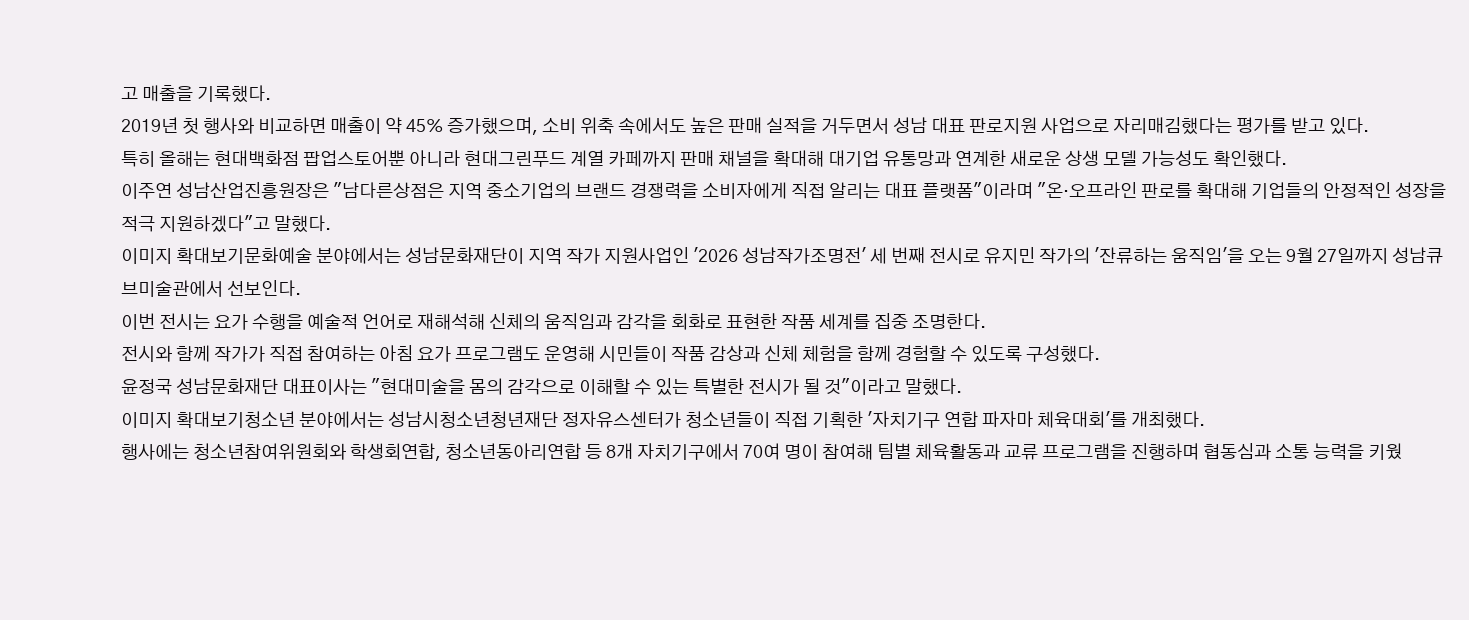고 매출을 기록했다.
2019년 첫 행사와 비교하면 매출이 약 45% 증가했으며, 소비 위축 속에서도 높은 판매 실적을 거두면서 성남 대표 판로지원 사업으로 자리매김했다는 평가를 받고 있다.
특히 올해는 현대백화점 팝업스토어뿐 아니라 현대그린푸드 계열 카페까지 판매 채널을 확대해 대기업 유통망과 연계한 새로운 상생 모델 가능성도 확인했다.
이주연 성남산업진흥원장은 "남다른상점은 지역 중소기업의 브랜드 경쟁력을 소비자에게 직접 알리는 대표 플랫폼"이라며 "온·오프라인 판로를 확대해 기업들의 안정적인 성장을 적극 지원하겠다"고 말했다.
이미지 확대보기문화예술 분야에서는 성남문화재단이 지역 작가 지원사업인 '2026 성남작가조명전' 세 번째 전시로 유지민 작가의 '잔류하는 움직임'을 오는 9월 27일까지 성남큐브미술관에서 선보인다.
이번 전시는 요가 수행을 예술적 언어로 재해석해 신체의 움직임과 감각을 회화로 표현한 작품 세계를 집중 조명한다.
전시와 함께 작가가 직접 참여하는 아침 요가 프로그램도 운영해 시민들이 작품 감상과 신체 체험을 함께 경험할 수 있도록 구성했다.
윤정국 성남문화재단 대표이사는 "현대미술을 몸의 감각으로 이해할 수 있는 특별한 전시가 될 것"이라고 말했다.
이미지 확대보기청소년 분야에서는 성남시청소년청년재단 정자유스센터가 청소년들이 직접 기획한 '자치기구 연합 파자마 체육대회'를 개최했다.
행사에는 청소년참여위원회와 학생회연합, 청소년동아리연합 등 8개 자치기구에서 70여 명이 참여해 팀별 체육활동과 교류 프로그램을 진행하며 협동심과 소통 능력을 키웠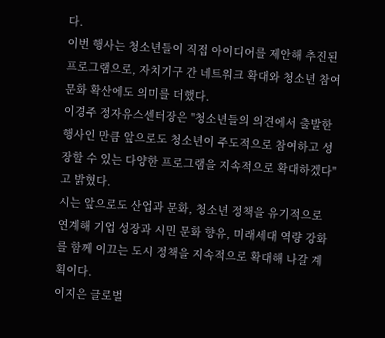다.
이번 행사는 청소년들이 직접 아이디어를 제안해 추진된 프로그램으로, 자치기구 간 네트워크 확대와 청소년 참여 문화 확산에도 의미를 더했다.
이경주 정자유스센터장은 "청소년들의 의견에서 출발한 행사인 만큼 앞으로도 청소년이 주도적으로 참여하고 성장할 수 있는 다양한 프로그램을 지속적으로 확대하겠다"고 밝혔다.
시는 앞으로도 산업과 문화, 청소년 정책을 유기적으로 연계해 기업 성장과 시민 문화 향유, 미래세대 역량 강화를 함께 이끄는 도시 정책을 지속적으로 확대해 나갈 계획이다.
이지은 글로벌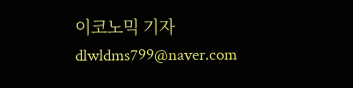이코노믹 기자 dlwldms799@naver.com